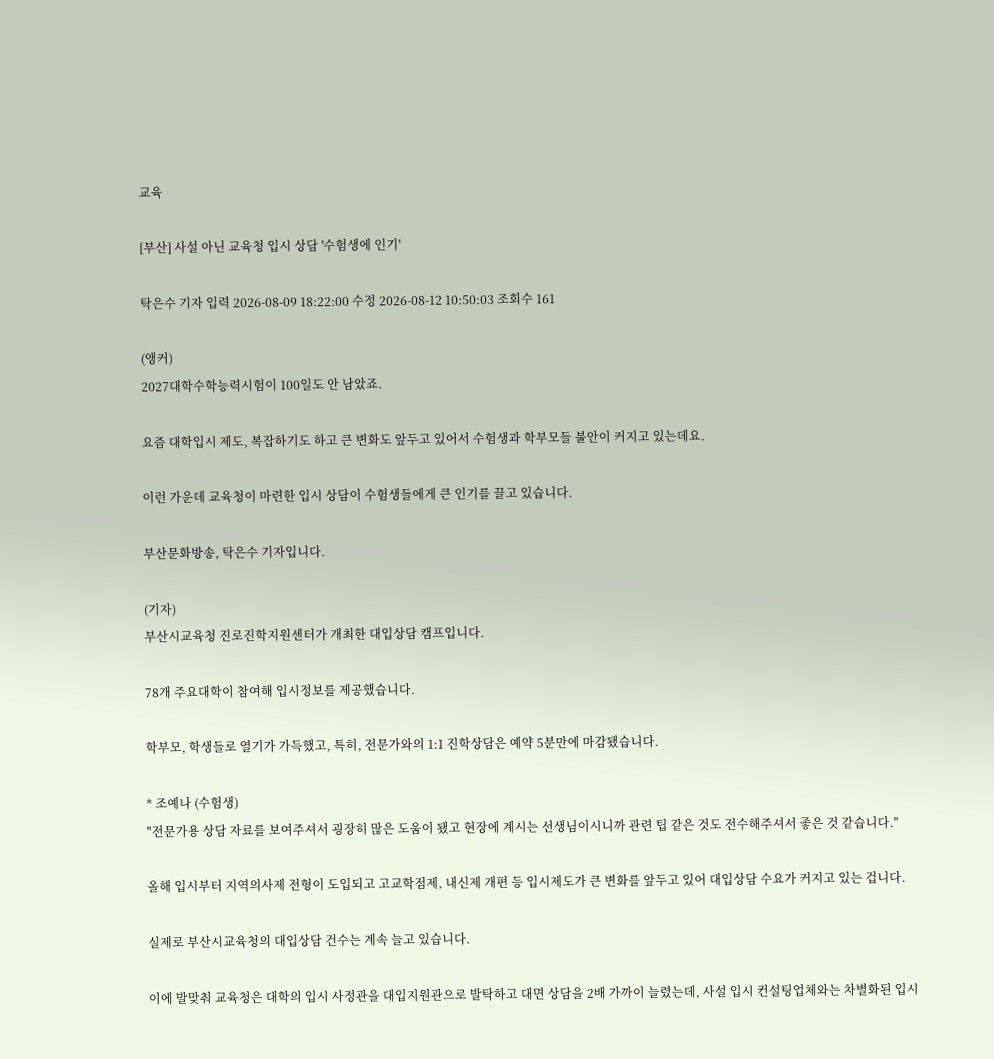교육

[부산] 사설 아닌 교육청 입시 상담 '수험생에 인기'

탁은수 기자 입력 2026-08-09 18:22:00 수정 2026-08-12 10:50:03 조회수 161

(앵커)
2027대학수학능력시험이 100일도 안 남았죠.

요즘 대학입시 제도, 복잡하기도 하고 큰 변화도 앞두고 있어서 수험생과 학부모들 불안이 커지고 있는데요.

이런 가운데 교육청이 마련한 입시 상담이 수험생들에게 큰 인기를 끌고 있습니다.

부산문화방송, 탁은수 기자입니다.

(기자)
부산시교육청 진로진학지원센터가 개최한 대입상담 캠프입니다.

78개 주요대학이 참여해 입시정보를 제공했습니다.

학부모, 학생들로 열기가 가득했고, 특히, 전문가와의 1:1 진학상담은 예약 5분만에 마감됐습니다.

* 조예나 (수험생)
"전문가용 상담 자료를 보여주셔서 굉장히 많은 도움이 됐고 현장에 계시는 선생님이시니까 관련 팁 같은 것도 전수해주셔서 좋은 것 같습니다."

올해 입시부터 지역의사제 전형이 도입되고 고교학점제, 내신제 개편 등 입시제도가 큰 변화를 앞두고 있어 대입상담 수요가 커지고 있는 겁니다.

실제로 부산시교육청의 대입상담 건수는 계속 늘고 있습니다.

이에 발맞춰 교육청은 대학의 입시 사정관을 대입지원관으로 발탁하고 대면 상담을 2배 가까이 늘렸는데, 사설 입시 컨설팅업체와는 차별화된 입시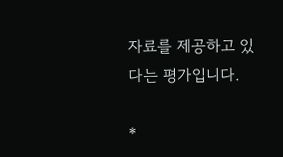자료를 제공하고 있다는 평가입니다.

*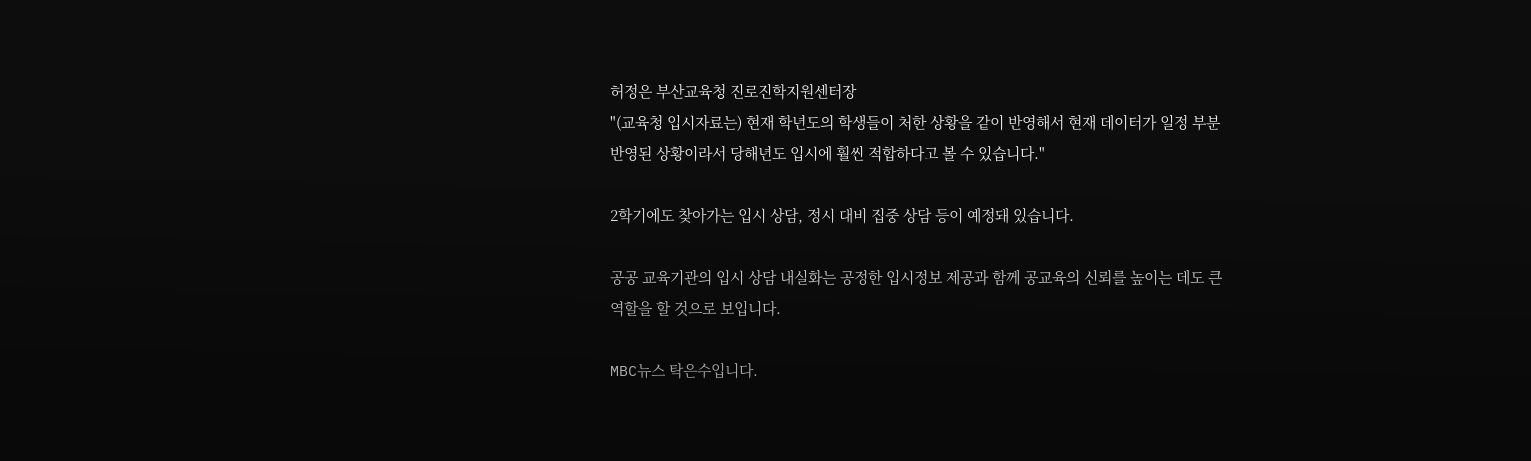허정은 부산교육청 진로진학지원센터장
"(교육청 입시자료는) 현재 학년도의 학생들이 처한 상황을 같이 반영해서 현재 데이터가 일정 부분 반영된 상황이라서 당해년도 입시에 훨씬 적합하다고 볼 수 있습니다."

2학기에도 찾아가는 입시 상담, 정시 대비 집중 상담 등이 예정돼 있습니다.

공공 교육기관의 입시 상담 내실화는 공정한 입시정보 제공과 함께 공교육의 신뢰를 높이는 데도 큰 역할을 할 것으로 보입니다.

MBC뉴스 탁은수입니다.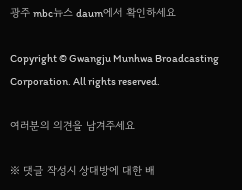광주 mbc뉴스 daum에서 확인하세요

Copyright © Gwangju Munhwa Broadcasting Corporation. All rights reserved.

여러분의 의견을 남겨주세요

※ 댓글 작성시 상대방에 대한 배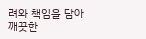려와 책임을 담아 깨끗한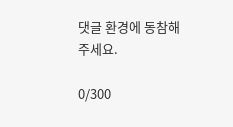댓글 환경에 동참해 주세요.

0/300